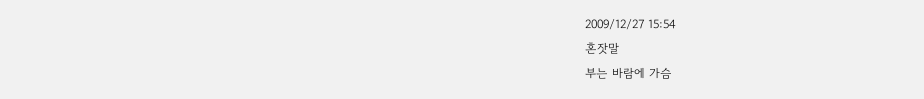2009/12/27 15:54
혼잣말
부는 바람에 가슴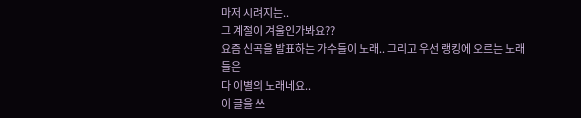마저 시려지는..
그 계절이 겨울인가봐요??
요즘 신곡을 발표하는 가수들이 노래.. 그리고 우선 랭킹에 오르는 노래들은
다 이별의 노래네요..
이 글을 쓰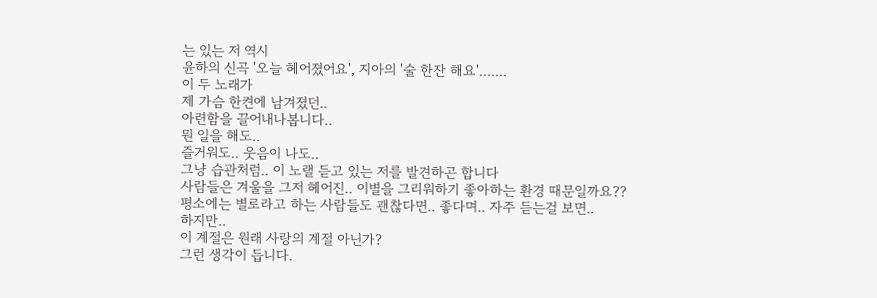는 있는 저 역시
윤하의 신곡 '오늘 헤어졌어요', 지아의 '술 한잔 해요'.......
이 두 노래가
제 가슴 한켠에 남겨졌던..
아련함을 끌어내나봅니다..
뭔 일을 해도..
즐거워도.. 웃음이 나도..
그냥 습관처럼.. 이 노랠 듣고 있는 저를 발견하곤 합니다
사람들은 겨울을 그저 헤어진.. 이별을 그리워하기 좋아하는 환경 때문일까요??
평소에는 별로라고 하는 사람들도 괜찮다면.. 좋다며.. 자주 듣는걸 보면..
하지만..
이 계절은 원래 사랑의 계절 아닌가?
그런 생각이 듭니다.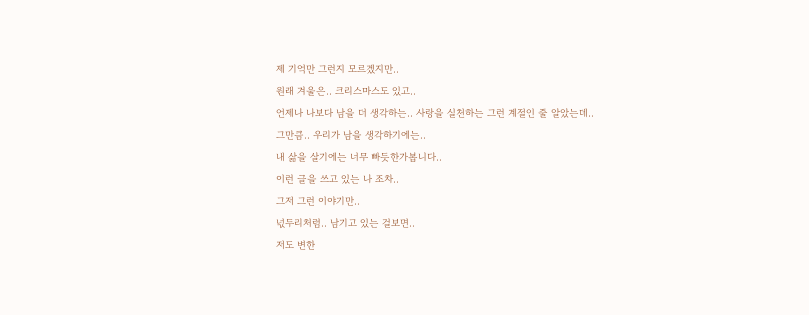제 기억만 그런지 모르겠지만..
원래 겨울은.. 크리스마스도 있고..
언제나 나보다 남을 더 생각하는.. 사랑을 실천하는 그런 계절인 줄 알았는데..
그만큼.. 우리가 남을 생각하기에는..
내 삶을 살기에는 너무 빠듯한가봅니다..
이런 글을 쓰고 있는 나 조차..
그저 그런 이야기만..
넋두리처럼.. 남기고 있는 걸보면..
저도 변한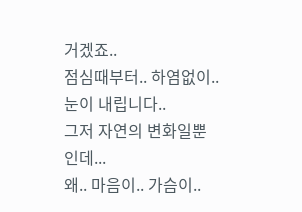거겠죠..
점심때부터.. 하염없이..
눈이 내립니다..
그저 자연의 변화일뿐인데...
왜.. 마음이.. 가슴이..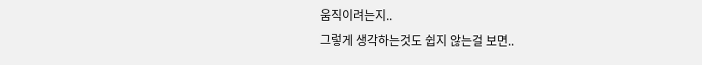움직이려는지..
그렇게 생각하는것도 쉽지 않는걸 보면..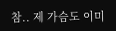참.. 제 가슴도 이미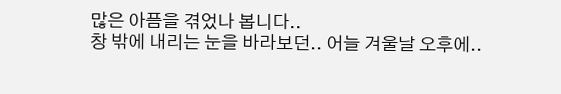많은 아픔을 겪었나 봅니다..
창 밖에 내리는 눈을 바라보던.. 어늘 겨울날 오후에..